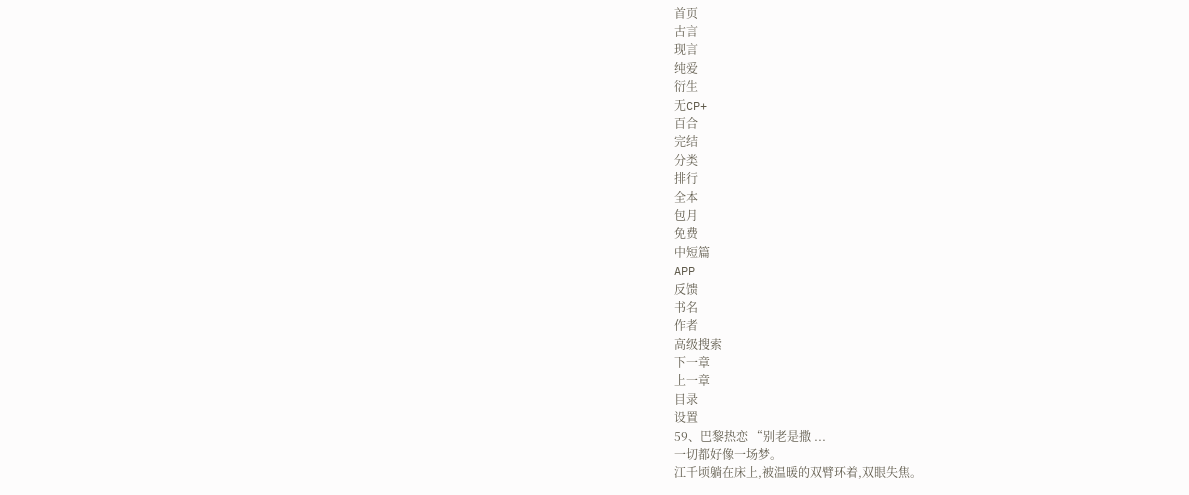首页
古言
现言
纯爱
衍生
无CP+
百合
完结
分类
排行
全本
包月
免费
中短篇
APP
反馈
书名
作者
高级搜索
下一章
上一章
目录
设置
59、巴黎热恋 “别老是撒 ...
一切都好像一场梦。
江千顷躺在床上,被温暖的双臂环着,双眼失焦。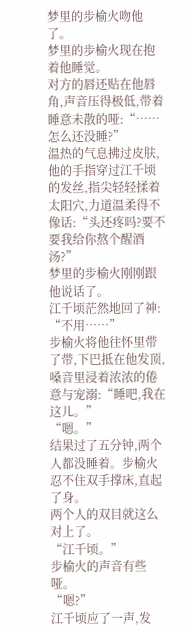梦里的步榆火吻他了。
梦里的步榆火现在抱着他睡觉。
对方的唇还贴在他唇角,声音压得极低,带着睡意未散的哑:“……怎么还没睡?”
温热的气息拂过皮肤,他的手指穿过江千顷的发丝,指尖轻轻揉着太阳穴,力道温柔得不像话:“头还疼吗?要不要我给你熬个醒酒汤?”
梦里的步榆火刚刚跟他说话了。
江千顷茫然地回了神:
“不用……”
步榆火将他往怀里带了带,下巴抵在他发顶,嗓音里浸着浓浓的倦意与宠溺:“睡吧,我在这儿。”
“嗯。”
结果过了五分钟,两个人都没睡着。步榆火忍不住双手撑床,直起了身。
两个人的双目就这么对上了。
“江千顷。”
步榆火的声音有些哑。
“嗯?”
江千顷应了一声,发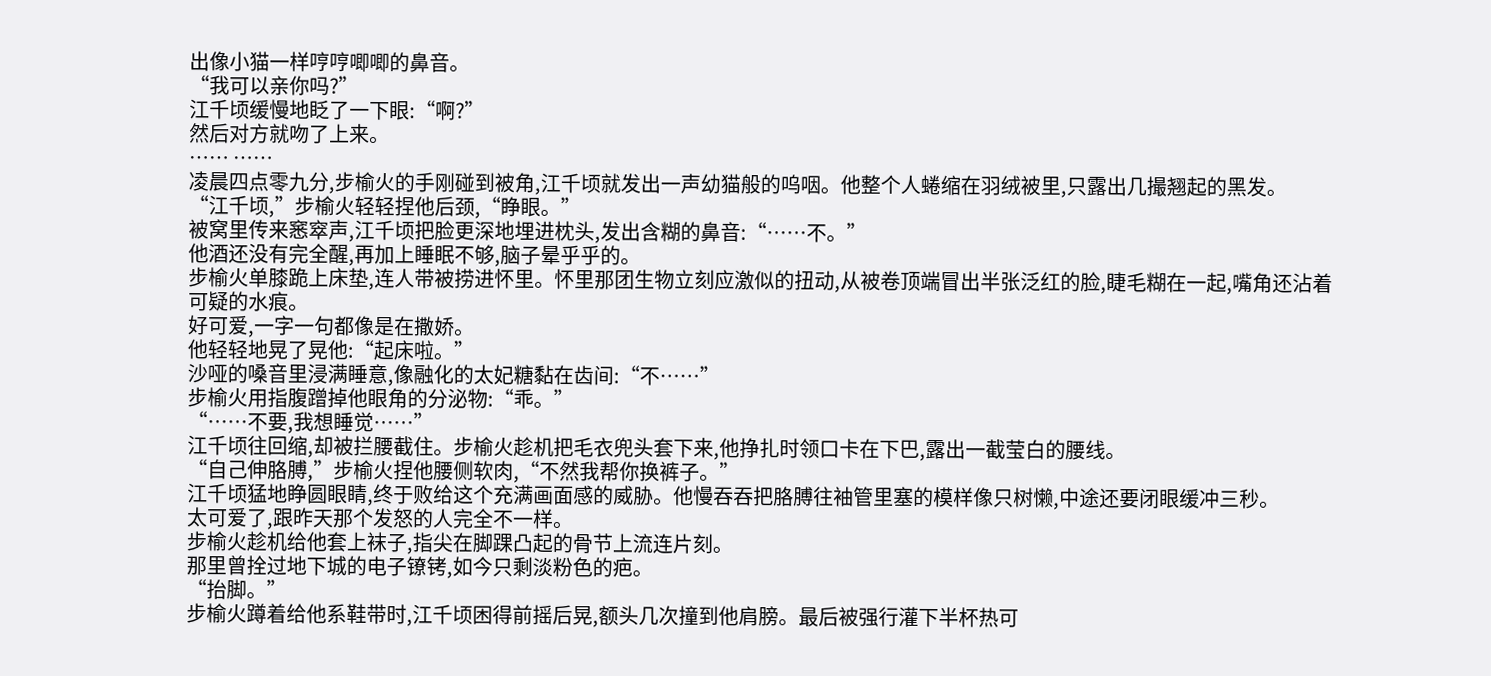出像小猫一样哼哼唧唧的鼻音。
“我可以亲你吗?”
江千顷缓慢地眨了一下眼:“啊?”
然后对方就吻了上来。
…… ……
凌晨四点零九分,步榆火的手刚碰到被角,江千顷就发出一声幼猫般的呜咽。他整个人蜷缩在羽绒被里,只露出几撮翘起的黑发。
“江千顷,”步榆火轻轻捏他后颈,“睁眼。”
被窝里传来窸窣声,江千顷把脸更深地埋进枕头,发出含糊的鼻音:“……不。”
他酒还没有完全醒,再加上睡眠不够,脑子晕乎乎的。
步榆火单膝跪上床垫,连人带被捞进怀里。怀里那团生物立刻应激似的扭动,从被卷顶端冒出半张泛红的脸,睫毛糊在一起,嘴角还沾着可疑的水痕。
好可爱,一字一句都像是在撒娇。
他轻轻地晃了晃他:“起床啦。”
沙哑的嗓音里浸满睡意,像融化的太妃糖黏在齿间:“不……”
步榆火用指腹蹭掉他眼角的分泌物:“乖。”
“……不要,我想睡觉……”
江千顷往回缩,却被拦腰截住。步榆火趁机把毛衣兜头套下来,他挣扎时领口卡在下巴,露出一截莹白的腰线。
“自己伸胳膊,”步榆火捏他腰侧软肉,“不然我帮你换裤子。”
江千顷猛地睁圆眼睛,终于败给这个充满画面感的威胁。他慢吞吞把胳膊往袖管里塞的模样像只树懒,中途还要闭眼缓冲三秒。
太可爱了,跟昨天那个发怒的人完全不一样。
步榆火趁机给他套上袜子,指尖在脚踝凸起的骨节上流连片刻。
那里曾拴过地下城的电子镣铐,如今只剩淡粉色的疤。
“抬脚。”
步榆火蹲着给他系鞋带时,江千顷困得前摇后晃,额头几次撞到他肩膀。最后被强行灌下半杯热可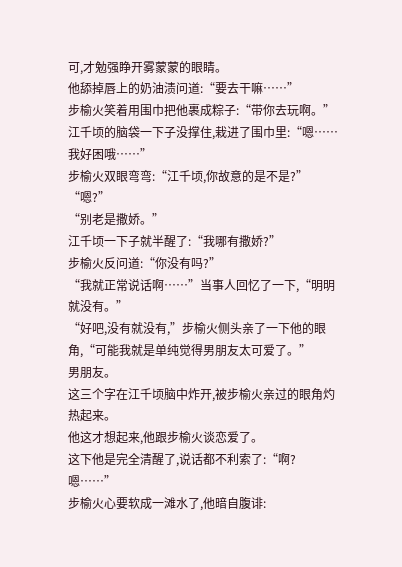可,才勉强睁开雾蒙蒙的眼睛。
他舔掉唇上的奶油渍问道:“要去干嘛……”
步榆火笑着用围巾把他裹成粽子:“带你去玩啊。”
江千顷的脑袋一下子没撑住,栽进了围巾里:“嗯……我好困哦……”
步榆火双眼弯弯:“江千顷,你故意的是不是?”
“嗯?”
“别老是撒娇。”
江千顷一下子就半醒了:“我哪有撒娇?”
步榆火反问道:“你没有吗?”
“我就正常说话啊……”当事人回忆了一下,“明明就没有。”
“好吧,没有就没有,”步榆火侧头亲了一下他的眼角,“可能我就是单纯觉得男朋友太可爱了。”
男朋友。
这三个字在江千顷脑中炸开,被步榆火亲过的眼角灼热起来。
他这才想起来,他跟步榆火谈恋爱了。
这下他是完全清醒了,说话都不利索了:“啊?嗯……”
步榆火心要软成一滩水了,他暗自腹诽: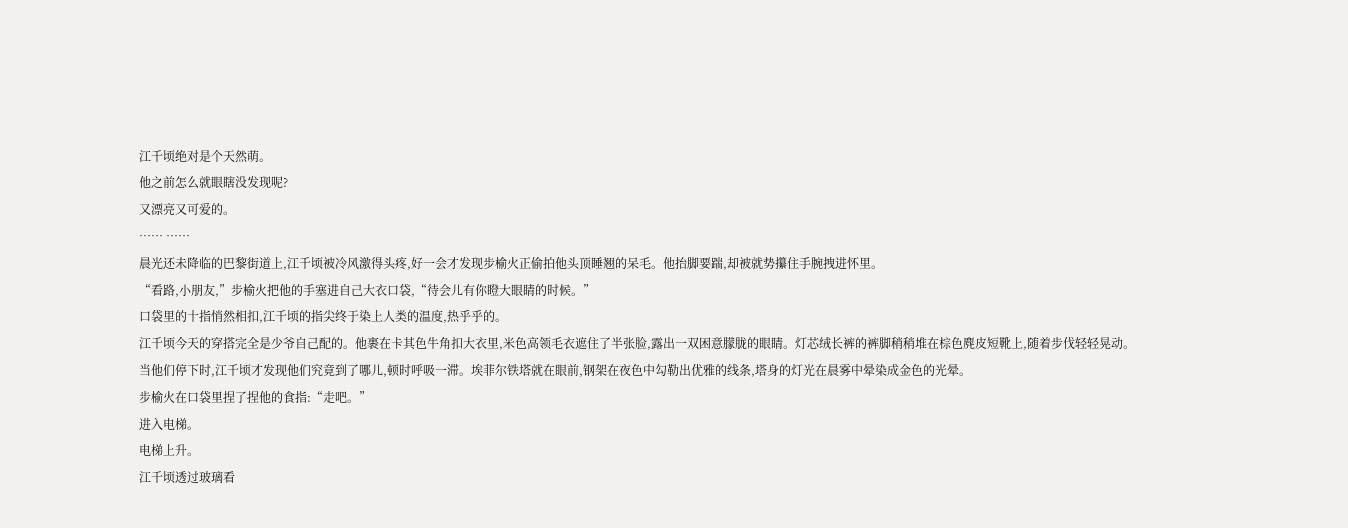江千顷绝对是个天然萌。
他之前怎么就眼瞎没发现呢?
又漂亮又可爱的。
…… ……
晨光还未降临的巴黎街道上,江千顷被冷风激得头疼,好一会才发现步榆火正偷拍他头顶睡翘的呆毛。他抬脚要踹,却被就势攥住手腕拽进怀里。
“看路,小朋友,”步榆火把他的手塞进自己大衣口袋,“待会儿有你瞪大眼睛的时候。”
口袋里的十指悄然相扣,江千顷的指尖终于染上人类的温度,热乎乎的。
江千顷今天的穿搭完全是少爷自己配的。他裹在卡其色牛角扣大衣里,米色高领毛衣遮住了半张脸,露出一双困意朦胧的眼睛。灯芯绒长裤的裤脚稍稍堆在棕色麂皮短靴上,随着步伐轻轻晃动。
当他们停下时,江千顷才发现他们究竟到了哪儿,顿时呼吸一滞。埃菲尔铁塔就在眼前,钢架在夜色中勾勒出优雅的线条,塔身的灯光在晨雾中晕染成金色的光晕。
步榆火在口袋里捏了捏他的食指:“走吧。”
进入电梯。
电梯上升。
江千顷透过玻璃看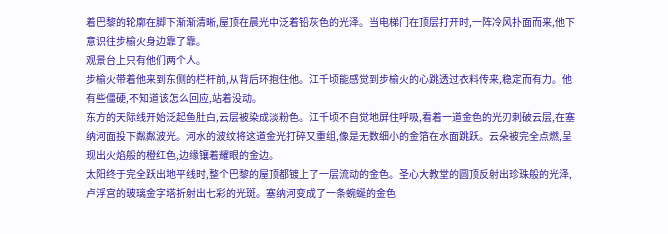着巴黎的轮廓在脚下渐渐清晰,屋顶在晨光中泛着铅灰色的光泽。当电梯门在顶层打开时,一阵冷风扑面而来,他下意识往步榆火身边靠了靠。
观景台上只有他们两个人。
步榆火带着他来到东侧的栏杆前,从背后环抱住他。江千顷能感觉到步榆火的心跳透过衣料传来,稳定而有力。他有些僵硬,不知道该怎么回应,站着没动。
东方的天际线开始泛起鱼肚白,云层被染成淡粉色。江千顷不自觉地屏住呼吸,看着一道金色的光刃刺破云层,在塞纳河面投下粼粼波光。河水的波纹将这道金光打碎又重组,像是无数细小的金箔在水面跳跃。云朵被完全点燃,呈现出火焰般的橙红色,边缘镶着耀眼的金边。
太阳终于完全跃出地平线时,整个巴黎的屋顶都镀上了一层流动的金色。圣心大教堂的圆顶反射出珍珠般的光泽,卢浮宫的玻璃金字塔折射出七彩的光斑。塞纳河变成了一条蜿蜒的金色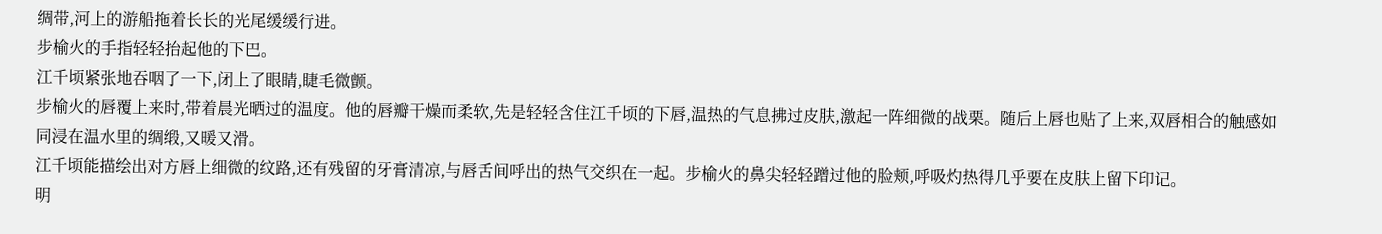绸带,河上的游船拖着长长的光尾缓缓行进。
步榆火的手指轻轻抬起他的下巴。
江千顷紧张地吞咽了一下,闭上了眼睛,睫毛微颤。
步榆火的唇覆上来时,带着晨光晒过的温度。他的唇瓣干燥而柔软,先是轻轻含住江千顷的下唇,温热的气息拂过皮肤,激起一阵细微的战栗。随后上唇也贴了上来,双唇相合的触感如同浸在温水里的绸缎,又暖又滑。
江千顷能描绘出对方唇上细微的纹路,还有残留的牙膏清凉,与唇舌间呼出的热气交织在一起。步榆火的鼻尖轻轻蹭过他的脸颊,呼吸灼热得几乎要在皮肤上留下印记。
明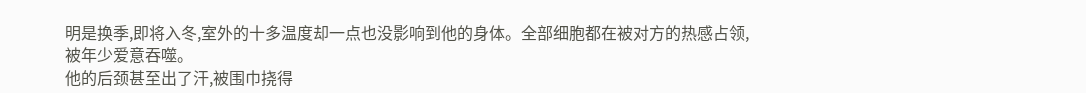明是换季,即将入冬,室外的十多温度却一点也没影响到他的身体。全部细胞都在被对方的热感占领,被年少爱意吞噬。
他的后颈甚至出了汗,被围巾挠得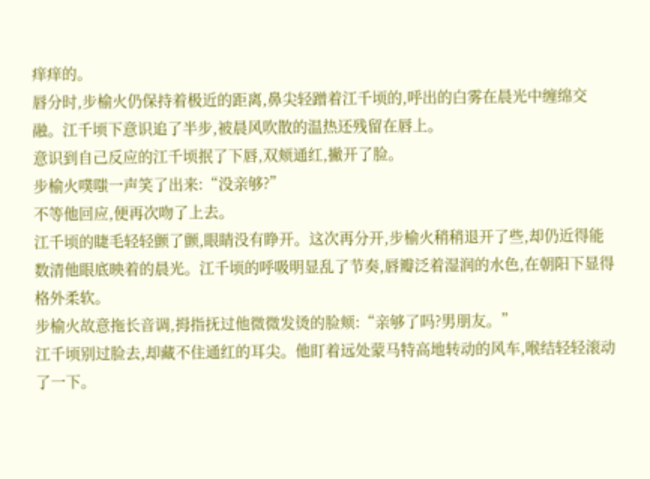痒痒的。
唇分时,步榆火仍保持着极近的距离,鼻尖轻蹭着江千顷的,呼出的白雾在晨光中缠绵交融。江千顷下意识追了半步,被晨风吹散的温热还残留在唇上。
意识到自己反应的江千顷抿了下唇,双颊通红,撇开了脸。
步榆火噗嗤一声笑了出来:“没亲够?”
不等他回应,便再次吻了上去。
江千顷的睫毛轻轻颤了颤,眼睛没有睁开。这次再分开,步榆火稍稍退开了些,却仍近得能数清他眼底映着的晨光。江千顷的呼吸明显乱了节奏,唇瓣泛着湿润的水色,在朝阳下显得格外柔软。
步榆火故意拖长音调,拇指抚过他微微发烫的脸颊:“亲够了吗?男朋友。”
江千顷别过脸去,却藏不住通红的耳尖。他盯着远处蒙马特高地转动的风车,喉结轻轻滚动了一下。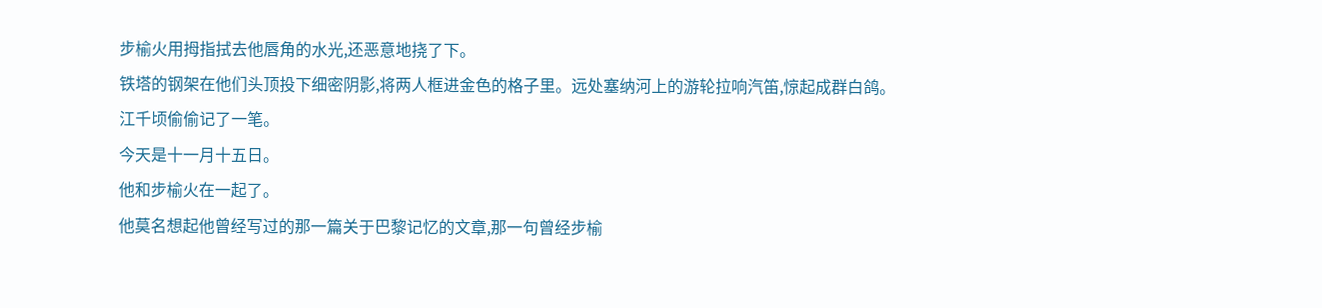步榆火用拇指拭去他唇角的水光,还恶意地挠了下。
铁塔的钢架在他们头顶投下细密阴影,将两人框进金色的格子里。远处塞纳河上的游轮拉响汽笛,惊起成群白鸽。
江千顷偷偷记了一笔。
今天是十一月十五日。
他和步榆火在一起了。
他莫名想起他曾经写过的那一篇关于巴黎记忆的文章,那一句曾经步榆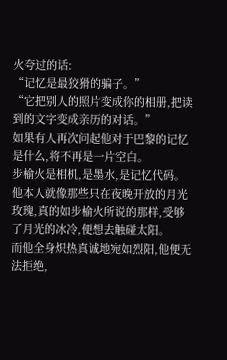火夸过的话:
“记忆是最狡猾的骗子。”
“它把别人的照片变成你的相册,把读到的文字变成亲历的对话。”
如果有人再次问起他对于巴黎的记忆是什么,将不再是一片空白。
步榆火是相机,是墨水,是记忆代码。
他本人就像那些只在夜晚开放的月光玫瑰,真的如步榆火所说的那样,受够了月光的冰冷,便想去触碰太阳。
而他全身炽热真诚地宛如烈阳,他便无法拒绝,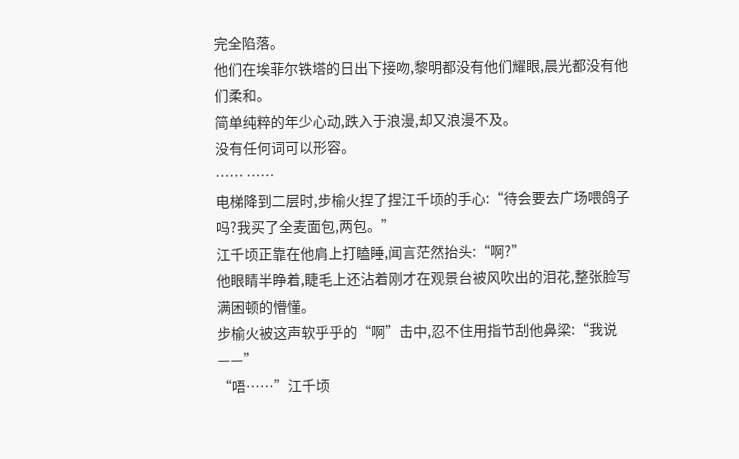完全陷落。
他们在埃菲尔铁塔的日出下接吻,黎明都没有他们耀眼,晨光都没有他们柔和。
简单纯粹的年少心动,跌入于浪漫,却又浪漫不及。
没有任何词可以形容。
…… ……
电梯降到二层时,步榆火捏了捏江千顷的手心:“待会要去广场喂鸽子吗?我买了全麦面包,两包。”
江千顷正靠在他肩上打瞌睡,闻言茫然抬头:“啊?”
他眼睛半睁着,睫毛上还沾着刚才在观景台被风吹出的泪花,整张脸写满困顿的懵懂。
步榆火被这声软乎乎的“啊”击中,忍不住用指节刮他鼻梁:“我说——”
“唔……”江千顷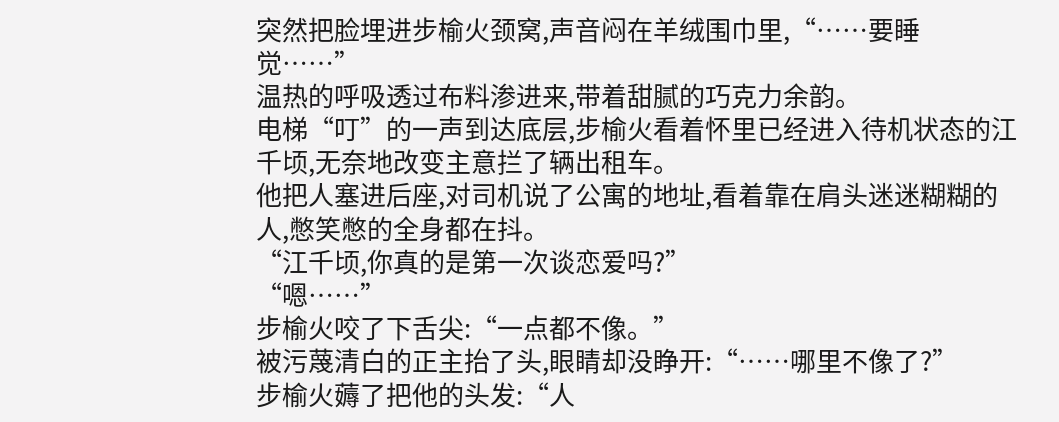突然把脸埋进步榆火颈窝,声音闷在羊绒围巾里,“……要睡觉……”
温热的呼吸透过布料渗进来,带着甜腻的巧克力余韵。
电梯“叮”的一声到达底层,步榆火看着怀里已经进入待机状态的江千顷,无奈地改变主意拦了辆出租车。
他把人塞进后座,对司机说了公寓的地址,看着靠在肩头迷迷糊糊的人,憋笑憋的全身都在抖。
“江千顷,你真的是第一次谈恋爱吗?”
“嗯……”
步榆火咬了下舌尖:“一点都不像。”
被污蔑清白的正主抬了头,眼睛却没睁开:“……哪里不像了?”
步榆火薅了把他的头发:“人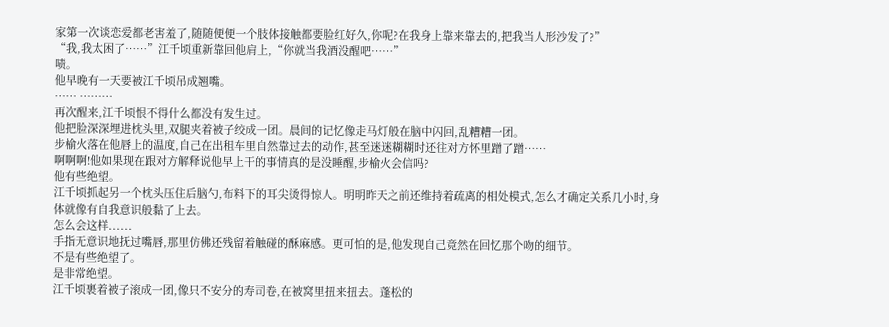家第一次谈恋爱都老害羞了,随随便便一个肢体接触都要脸红好久,你呢?在我身上靠来靠去的,把我当人形沙发了?”
“我,我太困了……”江千顷重新靠回他肩上,“你就当我酒没醒吧……”
啧。
他早晚有一天要被江千顷吊成翘嘴。
…… ………
再次醒来,江千顷恨不得什么都没有发生过。
他把脸深深埋进枕头里,双腿夹着被子绞成一团。晨间的记忆像走马灯般在脑中闪回,乱糟糟一团。
步榆火落在他唇上的温度,自己在出租车里自然靠过去的动作,甚至迷迷糊糊时还往对方怀里蹭了蹭……
啊啊啊!他如果现在跟对方解释说他早上干的事情真的是没睡醒,步榆火会信吗?
他有些绝望。
江千顷抓起另一个枕头压住后脑勺,布料下的耳尖烫得惊人。明明昨天之前还维持着疏离的相处模式,怎么才确定关系几小时,身体就像有自我意识般黏了上去。
怎么会这样......
手指无意识地抚过嘴唇,那里仿佛还残留着触碰的酥麻感。更可怕的是,他发现自己竟然在回忆那个吻的细节。
不是有些绝望了。
是非常绝望。
江千顷裹着被子滚成一团,像只不安分的寿司卷,在被窝里扭来扭去。蓬松的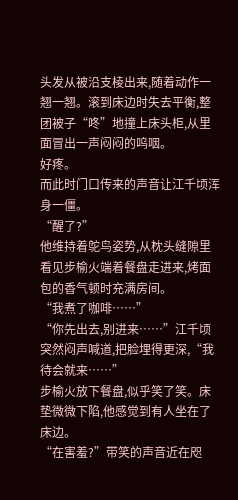头发从被沿支棱出来,随着动作一翘一翘。滚到床边时失去平衡,整团被子“咚”地撞上床头柜,从里面冒出一声闷闷的呜咽。
好疼。
而此时门口传来的声音让江千顷浑身一僵。
“醒了?”
他维持着鸵鸟姿势,从枕头缝隙里看见步榆火端着餐盘走进来,烤面包的香气顿时充满房间。
“我煮了咖啡……”
“你先出去,别进来……”江千顷突然闷声喊道,把脸埋得更深,“我待会就来……”
步榆火放下餐盘,似乎笑了笑。床垫微微下陷,他感觉到有人坐在了床边。
“在害羞?”带笑的声音近在咫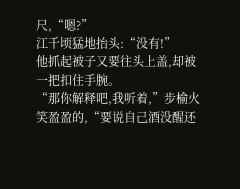尺,“嗯?”
江千顷猛地抬头:“没有!”
他抓起被子又要往头上盖,却被一把扣住手腕。
“那你解释吧,我听着,”步榆火笑盈盈的,“要说自己酒没醒还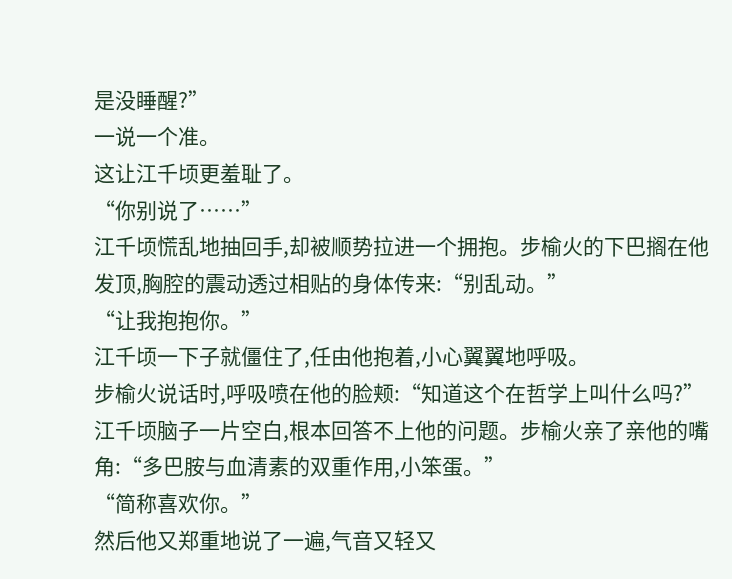是没睡醒?”
一说一个准。
这让江千顷更羞耻了。
“你别说了……”
江千顷慌乱地抽回手,却被顺势拉进一个拥抱。步榆火的下巴搁在他发顶,胸腔的震动透过相贴的身体传来:“别乱动。”
“让我抱抱你。”
江千顷一下子就僵住了,任由他抱着,小心翼翼地呼吸。
步榆火说话时,呼吸喷在他的脸颊:“知道这个在哲学上叫什么吗?”
江千顷脑子一片空白,根本回答不上他的问题。步榆火亲了亲他的嘴角:“多巴胺与血清素的双重作用,小笨蛋。”
“简称喜欢你。”
然后他又郑重地说了一遍,气音又轻又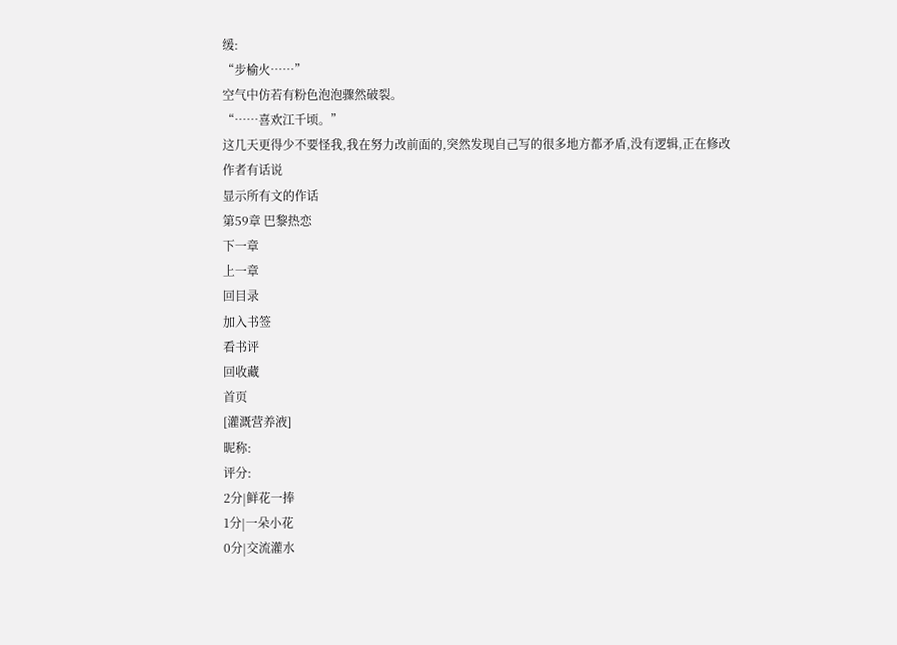缓:
“步榆火……”
空气中仿若有粉色泡泡骤然破裂。
“……喜欢江千顷。”
这几天更得少不要怪我,我在努力改前面的,突然发现自己写的很多地方都矛盾,没有逻辑,正在修改
作者有话说
显示所有文的作话
第59章 巴黎热恋
下一章
上一章
回目录
加入书签
看书评
回收藏
首页
[灌溉营养液]
昵称:
评分:
2分|鲜花一捧
1分|一朵小花
0分|交流灌水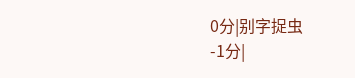0分|别字捉虫
-1分|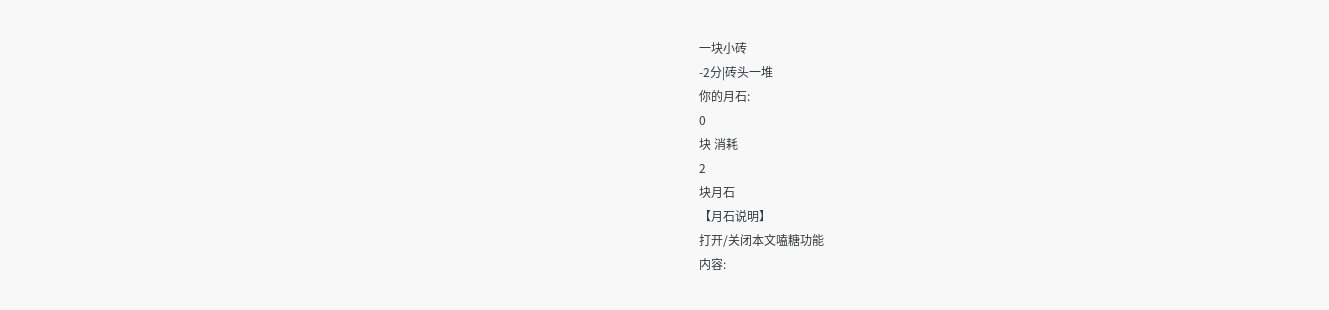一块小砖
-2分|砖头一堆
你的月石:
0
块 消耗
2
块月石
【月石说明】
打开/关闭本文嗑糖功能
内容: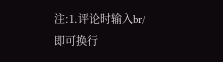注:1.评论时输入br/即可换行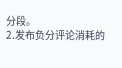分段。
2.发布负分评论消耗的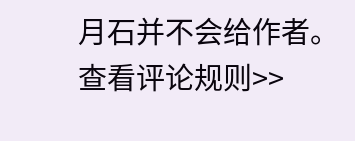月石并不会给作者。
查看评论规则>>